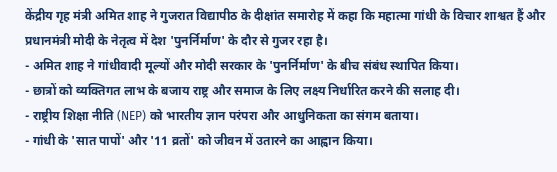केंद्रीय गृह मंत्री अमित शाह ने गुजरात विद्यापीठ के दीक्षांत समारोह में कहा कि महात्मा गांधी के विचार शाश्वत हैं और प्रधानमंत्री मोदी के नेतृत्व में देश 'पुनर्निर्माण' के दौर से गुजर रहा है।
- अमित शाह ने गांधीवादी मूल्यों और मोदी सरकार के 'पुनर्निर्माण' के बीच संबंध स्थापित किया।
- छात्रों को व्यक्तिगत लाभ के बजाय राष्ट्र और समाज के लिए लक्ष्य निर्धारित करने की सलाह दी।
- राष्ट्रीय शिक्षा नीति (NEP) को भारतीय ज्ञान परंपरा और आधुनिकता का संगम बताया।
- गांधी के 'सात पापों' और '11 व्रतों' को जीवन में उतारने का आह्वान किया।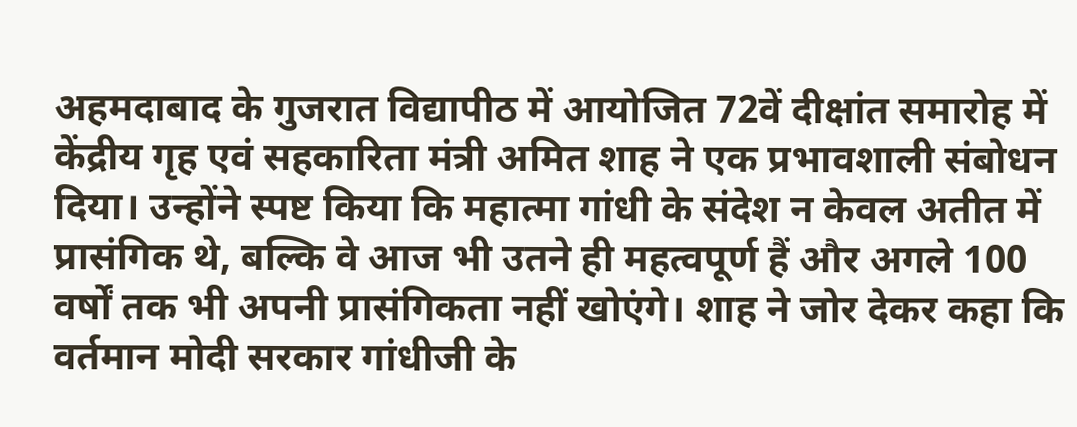अहमदाबाद के गुजरात विद्यापीठ में आयोजित 72वें दीक्षांत समारोह में केंद्रीय गृह एवं सहकारिता मंत्री अमित शाह ने एक प्रभावशाली संबोधन दिया। उन्होंने स्पष्ट किया कि महात्मा गांधी के संदेश न केवल अतीत में प्रासंगिक थे, बल्कि वे आज भी उतने ही महत्वपूर्ण हैं और अगले 100 वर्षों तक भी अपनी प्रासंगिकता नहीं खोएंगे। शाह ने जोर देकर कहा कि वर्तमान मोदी सरकार गांधीजी के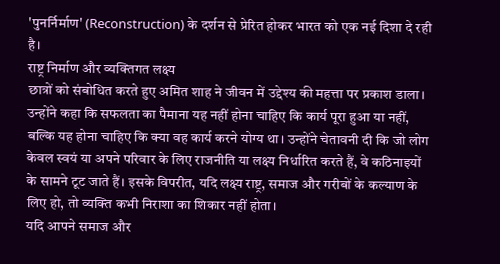'पुनर्निर्माण' (Reconstruction) के दर्शन से प्रेरित होकर भारत को एक नई दिशा दे रही है।
राष्ट्र निर्माण और व्यक्तिगत लक्ष्य
छात्रों को संबोधित करते हुए अमित शाह ने जीवन में उद्देश्य की महत्ता पर प्रकाश डाला। उन्होंने कहा कि सफलता का पैमाना यह नहीं होना चाहिए कि कार्य पूरा हुआ या नहीं, बल्कि यह होना चाहिए कि क्या वह कार्य करने योग्य था। उन्होंने चेतावनी दी कि जो लोग केवल स्वयं या अपने परिवार के लिए राजनीति या लक्ष्य निर्धारित करते हैं, वे कठिनाइयों के सामने टूट जाते हैं। इसके विपरीत, यदि लक्ष्य राष्ट्र, समाज और गरीबों के कल्याण के लिए हो, तो व्यक्ति कभी निराशा का शिकार नहीं होता।
यदि आपने समाज और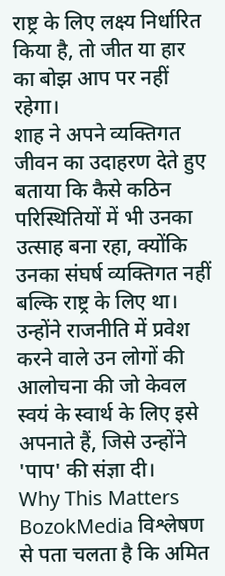राष्ट्र के लिए लक्ष्य निर्धारित किया है, तो जीत या हार का बोझ आप पर नहीं रहेगा।
शाह ने अपने व्यक्तिगत जीवन का उदाहरण देते हुए बताया कि कैसे कठिन परिस्थितियों में भी उनका उत्साह बना रहा, क्योंकि उनका संघर्ष व्यक्तिगत नहीं बल्कि राष्ट्र के लिए था। उन्होंने राजनीति में प्रवेश करने वाले उन लोगों की आलोचना की जो केवल स्वयं के स्वार्थ के लिए इसे अपनाते हैं, जिसे उन्होंने 'पाप' की संज्ञा दी।
Why This Matters
BozokMedia विश्लेषण से पता चलता है कि अमित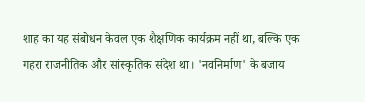शाह का यह संबोधन केवल एक शैक्षणिक कार्यक्रम नहीं था, बल्कि एक गहरा राजनीतिक और सांस्कृतिक संदेश था। 'नवनिर्माण' के बजाय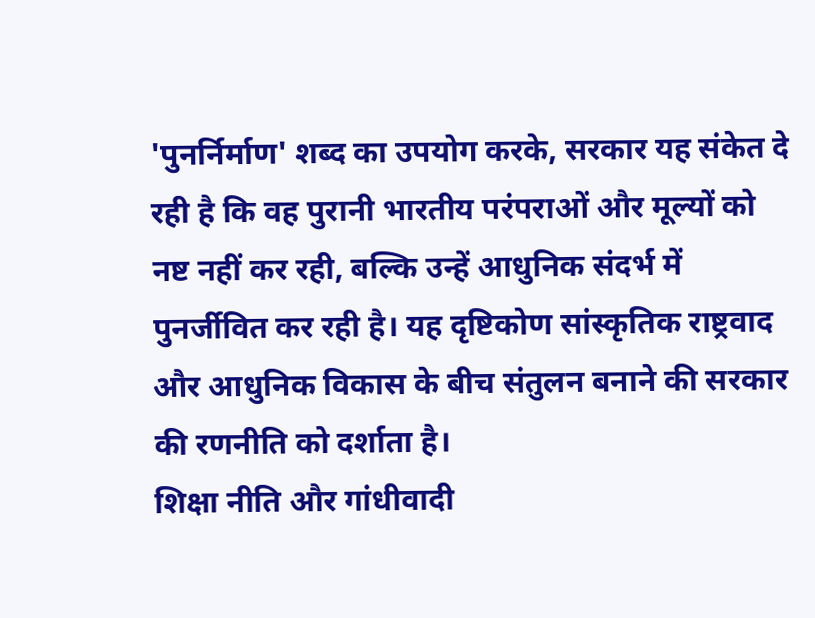'पुनर्निर्माण' शब्द का उपयोग करके, सरकार यह संकेत दे रही है कि वह पुरानी भारतीय परंपराओं और मूल्यों को नष्ट नहीं कर रही, बल्कि उन्हें आधुनिक संदर्भ में पुनर्जीवित कर रही है। यह दृष्टिकोण सांस्कृतिक राष्ट्रवाद और आधुनिक विकास के बीच संतुलन बनाने की सरकार की रणनीति को दर्शाता है।
शिक्षा नीति और गांधीवादी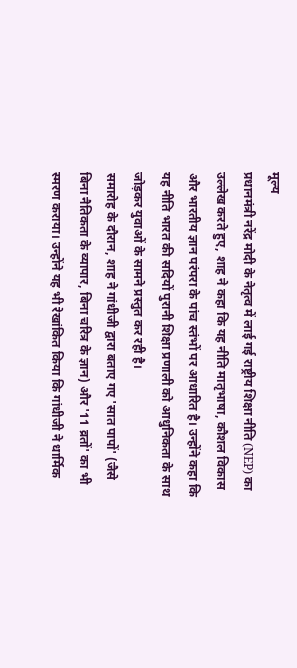मूल्य
प्रधानमंत्री नरेंद्र मोदी के नेतृत्व में लाई गई राष्ट्रीय शिक्षा नीति (NEP) का उल्लेख करते हुए, शाह ने कहा कि यह नीति मातृभाषा, कौशल विकास और भारतीय ज्ञान परंपरा के पांच स्तंभों पर आधारित है। उन्होंने कहा कि यह नीति भारत की सदियों पुरानी शिक्षा प्रणाली को आधुनिकता के साथ जोड़कर युवाओं के सामने प्रस्तुत कर रही है।
समारोह के दौरान, शाह ने गांधीजी द्वारा बताए गए 'सात पापों' (जैसे बिना नैतिकता के व्यापार, बिना चरित्र के ज्ञान) और '11 व्रतों' का भी स्मरण कराया। उन्होंने यह भी रेखांकित किया कि गांधीजी ने धार्मिक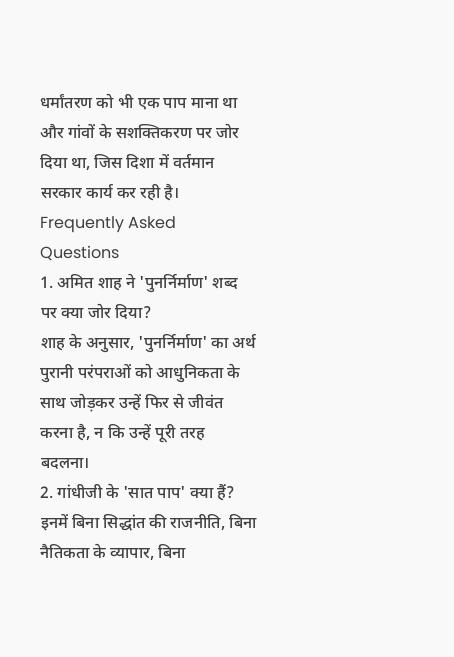धर्मांतरण को भी एक पाप माना था और गांवों के सशक्तिकरण पर जोर दिया था, जिस दिशा में वर्तमान सरकार कार्य कर रही है।
Frequently Asked Questions
1. अमित शाह ने 'पुनर्निर्माण' शब्द पर क्या जोर दिया?
शाह के अनुसार, 'पुनर्निर्माण' का अर्थ पुरानी परंपराओं को आधुनिकता के साथ जोड़कर उन्हें फिर से जीवंत करना है, न कि उन्हें पूरी तरह बदलना।
2. गांधीजी के 'सात पाप' क्या हैं?
इनमें बिना सिद्धांत की राजनीति, बिना नैतिकता के व्यापार, बिना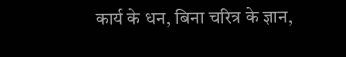कार्य के धन, बिना चरित्र के ज्ञान,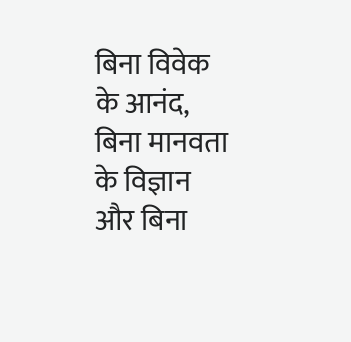बिना विवेक के आनंद, बिना मानवता के विज्ञान और बिना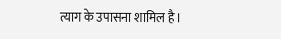त्याग के उपासना शामिल है।